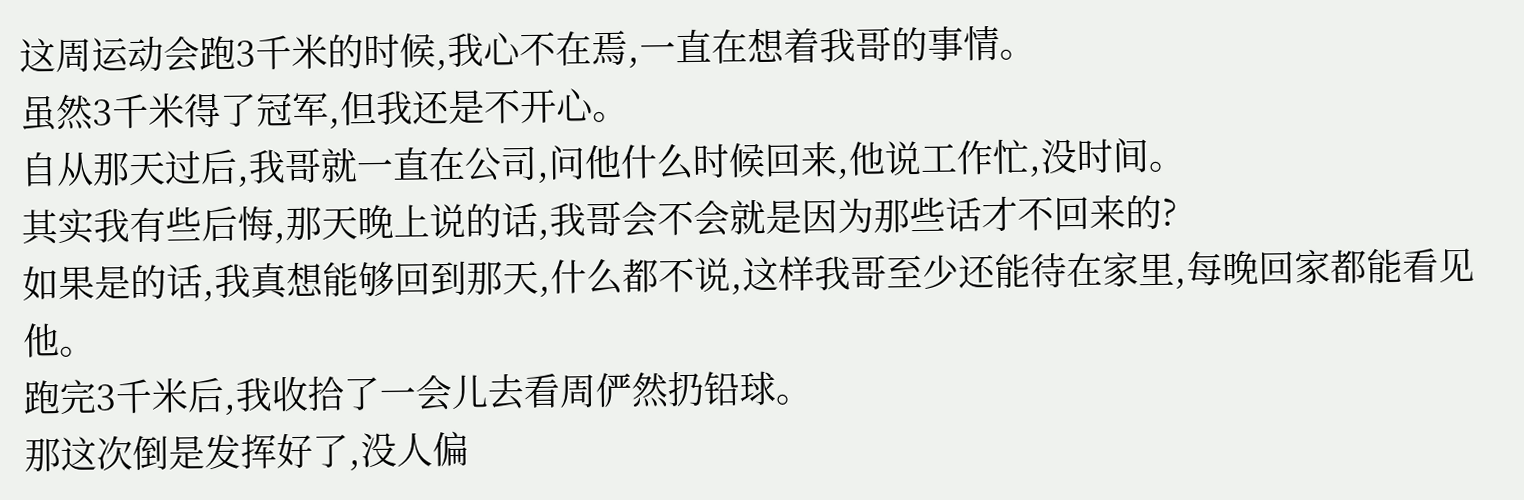这周运动会跑3千米的时候,我心不在焉,一直在想着我哥的事情。
虽然3千米得了冠军,但我还是不开心。
自从那天过后,我哥就一直在公司,问他什么时候回来,他说工作忙,没时间。
其实我有些后悔,那天晚上说的话,我哥会不会就是因为那些话才不回来的?
如果是的话,我真想能够回到那天,什么都不说,这样我哥至少还能待在家里,每晚回家都能看见他。
跑完3千米后,我收拾了一会儿去看周俨然扔铅球。
那这次倒是发挥好了,没人偏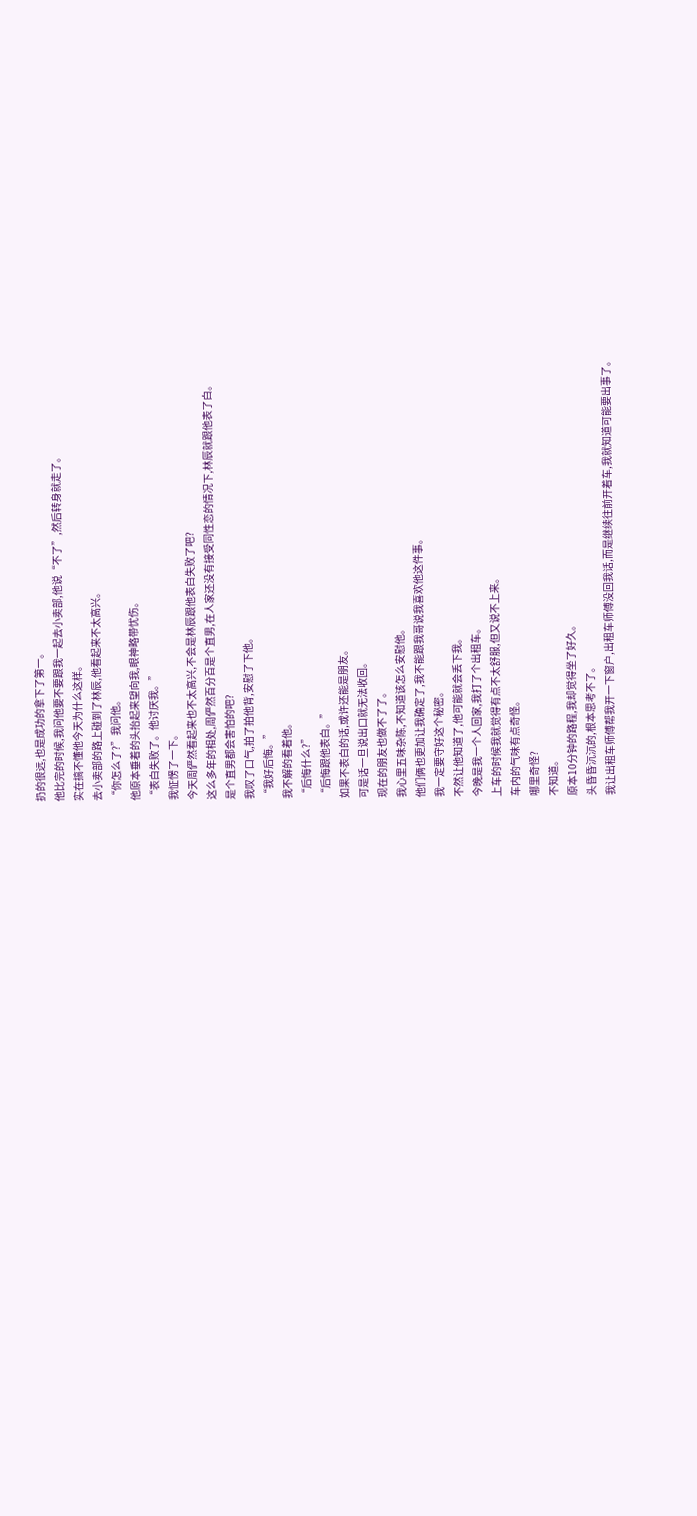扔的很远,也是成功的拿下了第一。
他比完的时候,我问他要不要跟我一起去小卖部,他说“不了”,然后转身就走了。
实在搞不懂他今天为什么这样。
去小卖部的路上碰到了林辰,他看起来不太高兴。
“你怎么了?”我问他。
他原本垂着的头抬起来望向我,眼神略带忧伤。
“表白失败了。他讨厌我。”
我怔愣了一下。
今天周俨然看起来也不太高兴,不会是林辰跟他表白失败了吧?
这么多年的相处,周俨然百分百是个直男,在人家还没有接受同性恋的情况下,林辰就跟他表了白。
是个直男都会害怕的吧?
我叹了口气,拍了拍他背,安慰了下他。
“我好后悔。”
我不解的看着他。
“后悔什么?”
“后悔跟他表白。”
如果不表白的话,或许还能是朋友。
可是话一旦说出口就无法收回。
现在的朋友也做不了了。
我心里五味杂陈,不知道该怎么安慰他。
他们俩也更加让我确定了,我不能跟我哥说我喜欢他这件事。
我一定要守好这个秘密。
不然让他知道了,他可能就会丢下我。
今晚是我一个人回家,我打了个出租车。
上车的时候我就觉得有点不太舒服,但又说不上来。
车内的气味有点奇怪。
哪里奇怪?
不知道。
原本10分钟的路程,我却觉得坐了好久。
头昏昏沉沉的,根本思考不了。
我让出租车师傅帮我开一下窗户,出租车师傅没回我话,而是继续往前开着车,我就知道可能要出事了。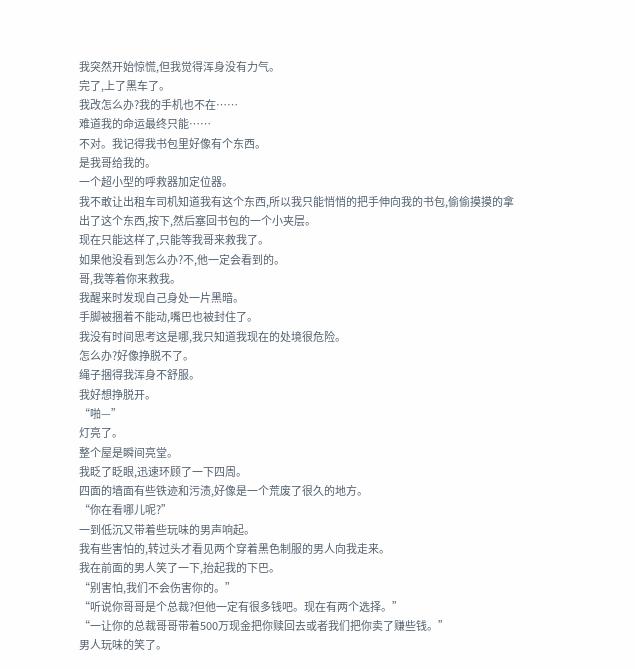我突然开始惊慌,但我觉得浑身没有力气。
完了,上了黑车了。
我改怎么办?我的手机也不在……
难道我的命运最终只能……
不对。我记得我书包里好像有个东西。
是我哥给我的。
一个超小型的呼救器加定位器。
我不敢让出租车司机知道我有这个东西,所以我只能悄悄的把手伸向我的书包,偷偷摸摸的拿出了这个东西,按下,然后塞回书包的一个小夹层。
现在只能这样了,只能等我哥来救我了。
如果他没看到怎么办?不,他一定会看到的。
哥,我等着你来救我。
我醒来时发现自己身处一片黑暗。
手脚被捆着不能动,嘴巴也被封住了。
我没有时间思考这是哪,我只知道我现在的处境很危险。
怎么办?好像挣脱不了。
绳子捆得我浑身不舒服。
我好想挣脱开。
“啪—”
灯亮了。
整个屋是瞬间亮堂。
我眨了眨眼,迅速环顾了一下四周。
四面的墙面有些铁迹和污渍,好像是一个荒废了很久的地方。
“你在看哪儿呢?”
一到低沉又带着些玩味的男声响起。
我有些害怕的,转过头才看见两个穿着黑色制服的男人向我走来。
我在前面的男人笑了一下,抬起我的下巴。
“别害怕,我们不会伤害你的。”
“听说你哥哥是个总裁?但他一定有很多钱吧。现在有两个选择。”
“一让你的总裁哥哥带着500万现金把你赎回去或者我们把你卖了赚些钱。”
男人玩味的笑了。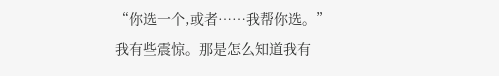“你选一个,或者……我帮你选。”
我有些震惊。那是怎么知道我有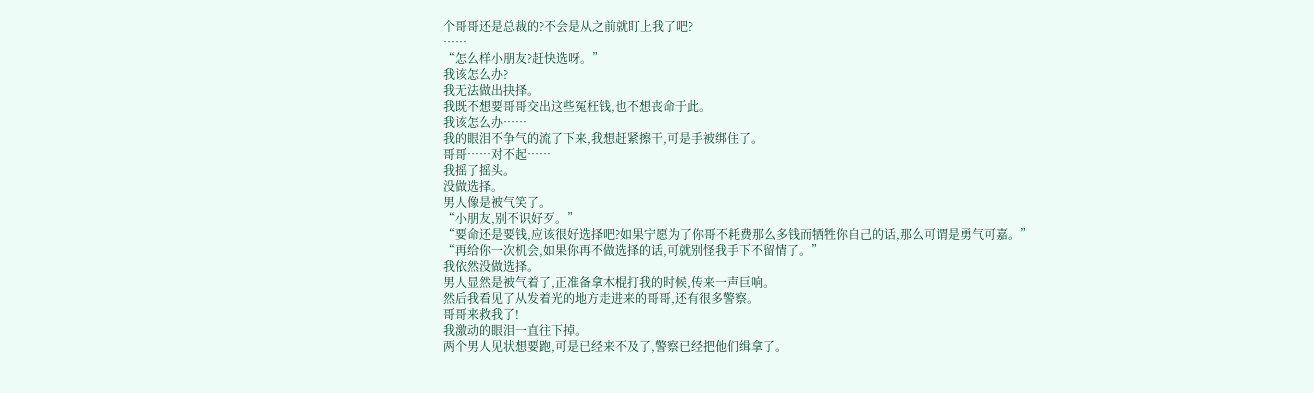个哥哥还是总裁的?不会是从之前就盯上我了吧?
……
“怎么样小朋友?赶快选呀。”
我该怎么办?
我无法做出抉择。
我既不想要哥哥交出这些冤枉钱,也不想丧命于此。
我该怎么办……
我的眼泪不争气的流了下来,我想赶紧擦干,可是手被绑住了。
哥哥……对不起……
我摇了摇头。
没做选择。
男人像是被气笑了。
“小朋友,别不识好歹。”
“要命还是要钱,应该很好选择吧?如果宁愿为了你哥不耗费那么多钱而牺牲你自己的话,那么可谓是勇气可嘉。”
“再给你一次机会,如果你再不做选择的话,可就别怪我手下不留情了。”
我依然没做选择。
男人显然是被气着了,正准备拿木棍打我的时候,传来一声巨响。
然后我看见了从发着光的地方走进来的哥哥,还有很多警察。
哥哥来救我了!
我激动的眼泪一直往下掉。
两个男人见状想要跑,可是已经来不及了,警察已经把他们缉拿了。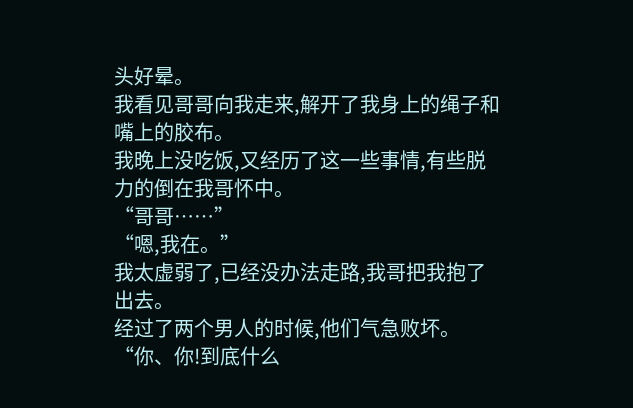头好晕。
我看见哥哥向我走来,解开了我身上的绳子和嘴上的胶布。
我晚上没吃饭,又经历了这一些事情,有些脱力的倒在我哥怀中。
“哥哥……”
“嗯,我在。”
我太虚弱了,已经没办法走路,我哥把我抱了出去。
经过了两个男人的时候,他们气急败坏。
“你、你!到底什么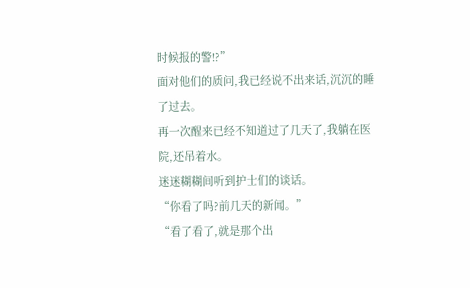时候报的警!?”
面对他们的质问,我已经说不出来话,沉沉的睡了过去。
再一次醒来已经不知道过了几天了,我躺在医院,还吊着水。
迷迷糊糊间听到护士们的谈话。
“你看了吗?前几天的新闻。”
“看了看了,就是那个出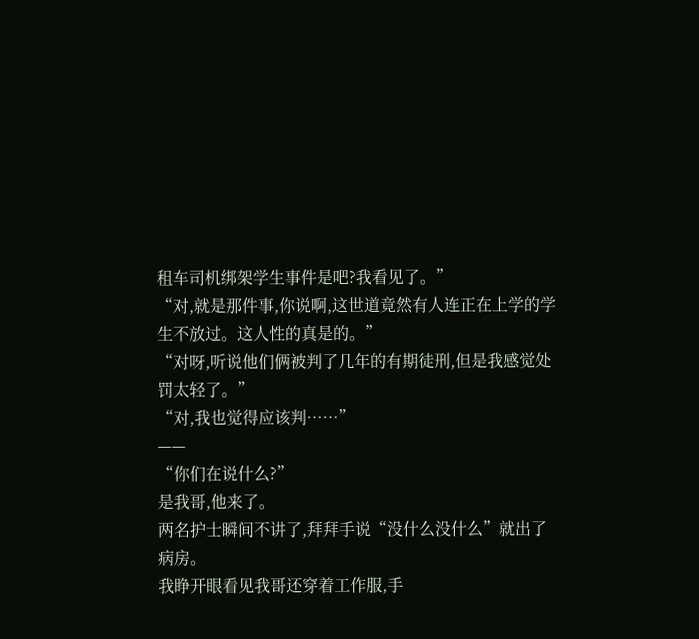租车司机绑架学生事件是吧?我看见了。”
“对,就是那件事,你说啊,这世道竟然有人连正在上学的学生不放过。这人性的真是的。”
“对呀,听说他们俩被判了几年的有期徒刑,但是我感觉处罚太轻了。”
“对,我也觉得应该判……”
——
“你们在说什么?”
是我哥,他来了。
两名护士瞬间不讲了,拜拜手说“没什么没什么”就出了病房。
我睁开眼看见我哥还穿着工作服,手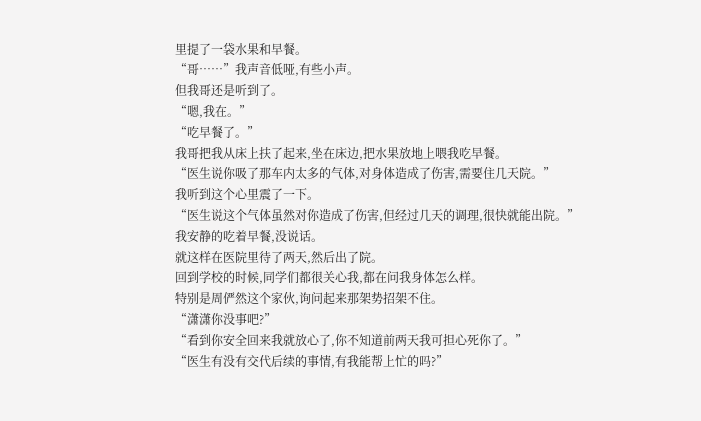里提了一袋水果和早餐。
“哥……”我声音低哑,有些小声。
但我哥还是听到了。
“嗯,我在。”
“吃早餐了。”
我哥把我从床上扶了起来,坐在床边,把水果放地上喂我吃早餐。
“医生说你吸了那车内太多的气体,对身体造成了伤害,需要住几天院。”
我听到这个心里震了一下。
“医生说这个气体虽然对你造成了伤害,但经过几天的调理,很快就能出院。”
我安静的吃着早餐,没说话。
就这样在医院里待了两天,然后出了院。
回到学校的时候,同学们都很关心我,都在问我身体怎么样。
特别是周俨然这个家伙,询问起来那架势招架不住。
“潇潇你没事吧?”
“看到你安全回来我就放心了,你不知道前两天我可担心死你了。”
“医生有没有交代后续的事情,有我能帮上忙的吗?”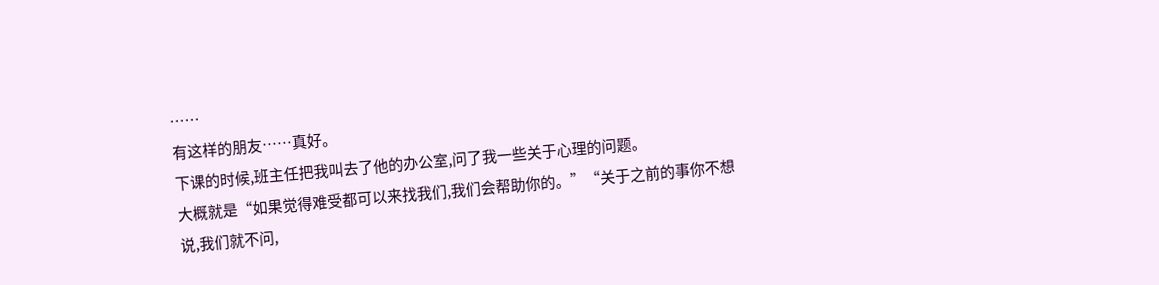……
有这样的朋友……真好。
下课的时候,班主任把我叫去了他的办公室,问了我一些关于心理的问题。
大概就是“如果觉得难受都可以来找我们,我们会帮助你的。”“关于之前的事你不想说,我们就不问,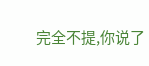完全不提,你说了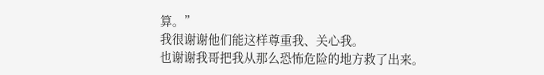算。”
我很谢谢他们能这样尊重我、关心我。
也谢谢我哥把我从那么恐怖危险的地方救了出来。